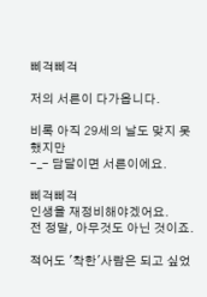삐걱삐걱

저의 서른이 다가옵니다.

비록 아직 29세의 날도 맞지 못했지만
-_- 담달이면 서른이에요.

삐걱삐걱
인생을 재정비해야겠어요.
전 정말, 아무것도 아닌 것이죠.

적어도 '착한'사람은 되고 싶었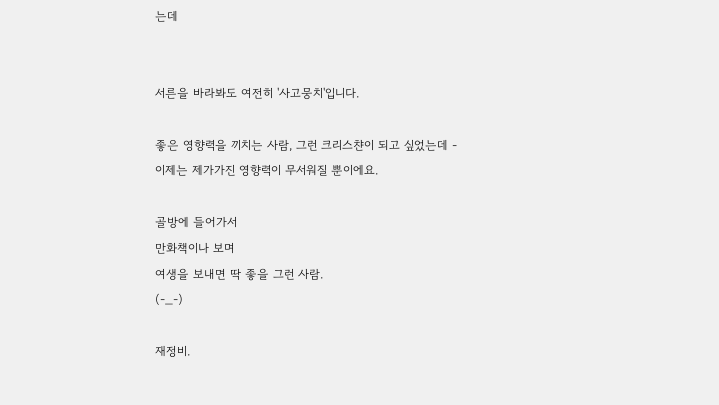는데


서른을 바라봐도 여전히 '사고뭉치'입니다.

좋은 영향력을 끼치는 사람, 그런 크리스챤이 되고 싶었는데 -
이제는 제가가진 영향력이 무서워질 뿐이에요.

골방에 들어가서
만화책이나 보며
여생을 보내면 딱 좋을 그런 사람.
(-_-)

재정비.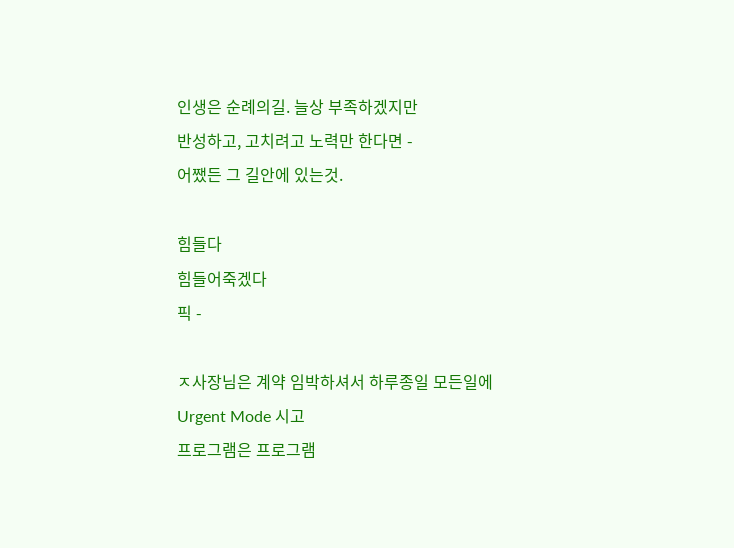인생은 순례의길. 늘상 부족하겠지만
반성하고, 고치려고 노력만 한다면 -
어쨌든 그 길안에 있는것.

힘들다
힘들어죽겠다
픽 -

ㅈ사장님은 계약 임박하셔서 하루종일 모든일에 Urgent Mode 시고
프로그램은 프로그램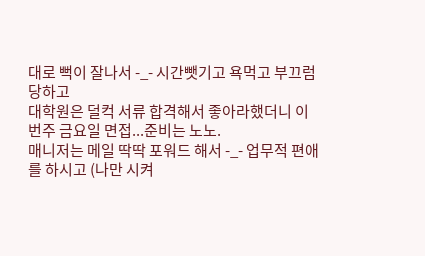대로 뻑이 잘나서 -_- 시간뺏기고 욕먹고 부끄럼당하고
대학원은 덜컥 서류 합격해서 좋아라했더니 이번주 금요일 면접...준비는 노노.
매니저는 메일 딱딱 포워드 해서 -_- 업무적 편애를 하시고 (나만 시켜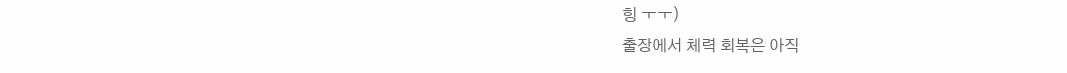힝 ㅜㅜ)
출장에서 체력 회복은 아직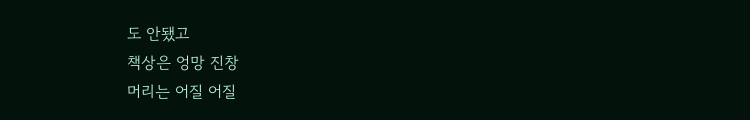도 안됐고
책상은 엉망 진창
머리는 어질 어질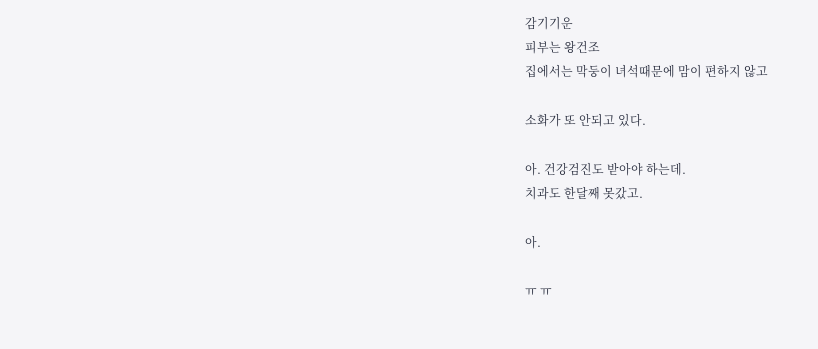감기기운
피부는 왕건조
집에서는 막둥이 녀석때문에 맘이 편하지 않고

소화가 또 안되고 있다.

아. 건강검진도 받아야 하는데.
치과도 한달째 못갔고.

아.

ㅠ ㅠ